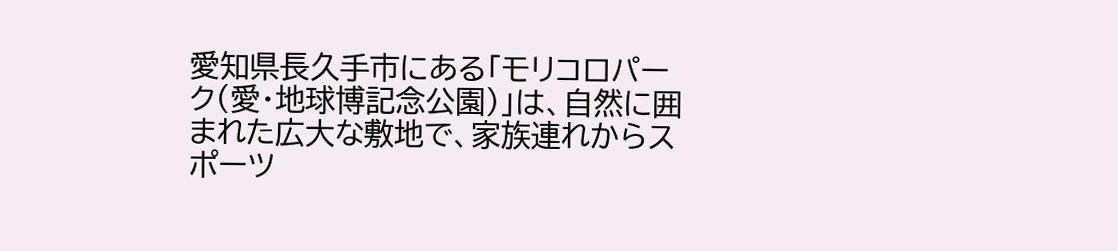愛知県長久手市にある「モリコロパーク(愛・地球博記念公園)」は、自然に囲まれた広大な敷地で、家族連れからスポーツ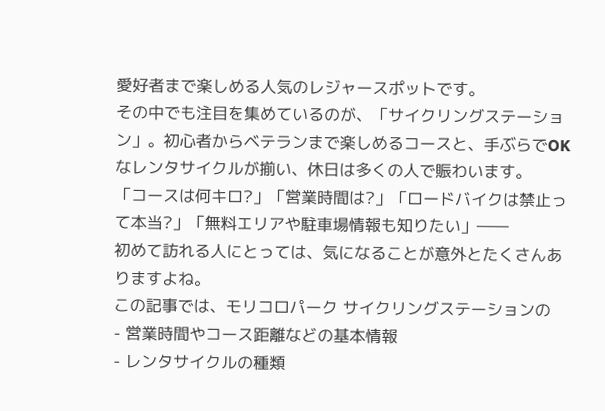愛好者まで楽しめる人気のレジャースポットです。
その中でも注目を集めているのが、「サイクリングステーション」。初心者からベテランまで楽しめるコースと、手ぶらでOKなレンタサイクルが揃い、休日は多くの人で賑わいます。
「コースは何キロ?」「営業時間は?」「ロードバイクは禁止って本当?」「無料エリアや駐車場情報も知りたい」――
初めて訪れる人にとっては、気になることが意外とたくさんありますよね。
この記事では、モリコロパーク サイクリングステーションの
- 営業時間やコース距離などの基本情報
- レンタサイクルの種類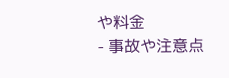や料金
- 事故や注意点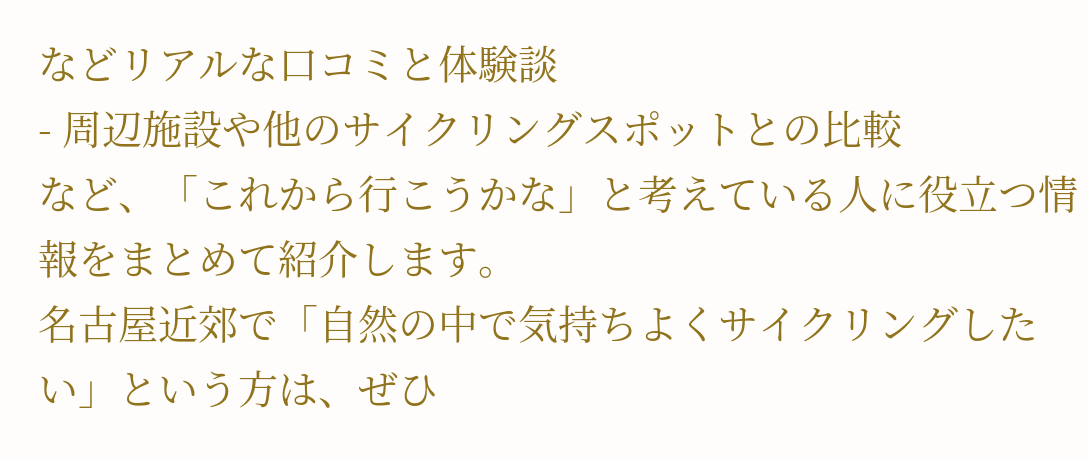などリアルな口コミと体験談
- 周辺施設や他のサイクリングスポットとの比較
など、「これから行こうかな」と考えている人に役立つ情報をまとめて紹介します。
名古屋近郊で「自然の中で気持ちよくサイクリングしたい」という方は、ぜひ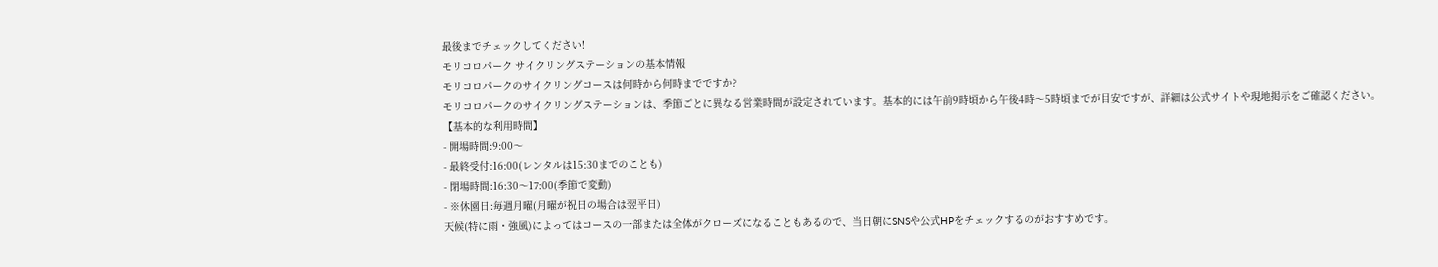最後までチェックしてください!
モリコロパーク サイクリングステーションの基本情報
モリコロパークのサイクリングコースは何時から何時までですか?
モリコロパークのサイクリングステーションは、季節ごとに異なる営業時間が設定されています。基本的には午前9時頃から午後4時〜5時頃までが目安ですが、詳細は公式サイトや現地掲示をご確認ください。
【基本的な利用時間】
- 開場時間:9:00〜
- 最終受付:16:00(レンタルは15:30までのことも)
- 閉場時間:16:30〜17:00(季節で変動)
- ※休園日:毎週月曜(月曜が祝日の場合は翌平日)
天候(特に雨・強風)によってはコースの一部または全体がクローズになることもあるので、当日朝にSNSや公式HPをチェックするのがおすすめです。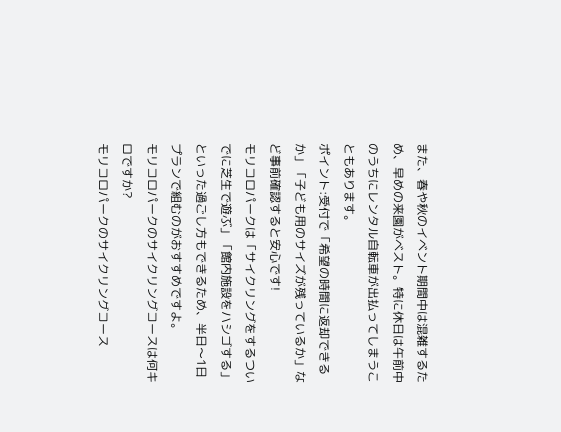また、春や秋のイベント期間中は混雑するため、早めの来園がベスト。特に休日は午前中のうちにレンタル自転車が出払ってしまうこともあります。
ポイント:受付で「希望の時間に返却できるか」「子ども用のサイズが残っているか」など事前確認すると安心です!
モリコロパークは「サイクリングをするついでに芝生で遊ぶ」「館内施設をハシゴする」といった過ごし方もできるため、半日〜1日プランで組むのがおすすめですよ。
モリコロパークのサイクリングコースは何キロですか?
モリコロパークのサイクリングコース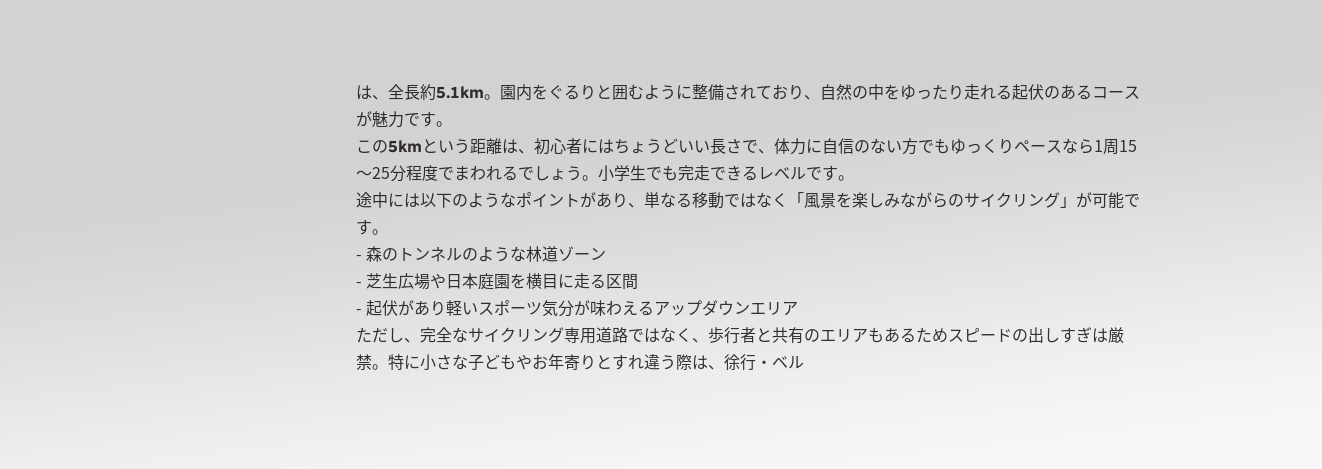は、全長約5.1km。園内をぐるりと囲むように整備されており、自然の中をゆったり走れる起伏のあるコースが魅力です。
この5kmという距離は、初心者にはちょうどいい長さで、体力に自信のない方でもゆっくりペースなら1周15〜25分程度でまわれるでしょう。小学生でも完走できるレベルです。
途中には以下のようなポイントがあり、単なる移動ではなく「風景を楽しみながらのサイクリング」が可能です。
- 森のトンネルのような林道ゾーン
- 芝生広場や日本庭園を横目に走る区間
- 起伏があり軽いスポーツ気分が味わえるアップダウンエリア
ただし、完全なサイクリング専用道路ではなく、歩行者と共有のエリアもあるためスピードの出しすぎは厳禁。特に小さな子どもやお年寄りとすれ違う際は、徐行・ベル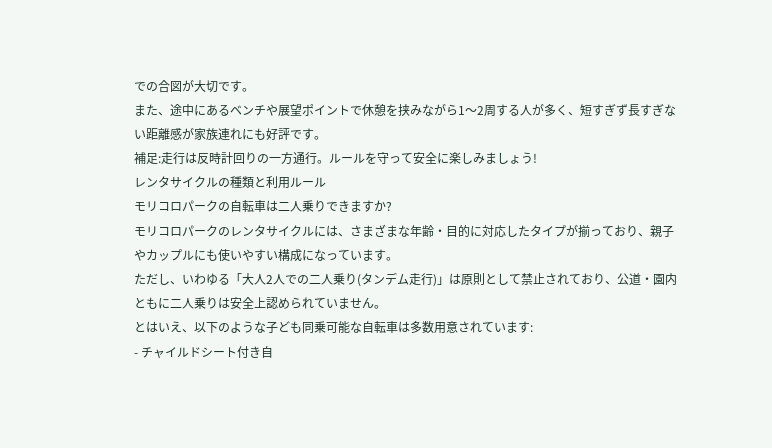での合図が大切です。
また、途中にあるベンチや展望ポイントで休憩を挟みながら1〜2周する人が多く、短すぎず長すぎない距離感が家族連れにも好評です。
補足:走行は反時計回りの一方通行。ルールを守って安全に楽しみましょう!
レンタサイクルの種類と利用ルール
モリコロパークの自転車は二人乗りできますか?
モリコロパークのレンタサイクルには、さまざまな年齢・目的に対応したタイプが揃っており、親子やカップルにも使いやすい構成になっています。
ただし、いわゆる「大人2人での二人乗り(タンデム走行)」は原則として禁止されており、公道・園内ともに二人乗りは安全上認められていません。
とはいえ、以下のような子ども同乗可能な自転車は多数用意されています:
- チャイルドシート付き自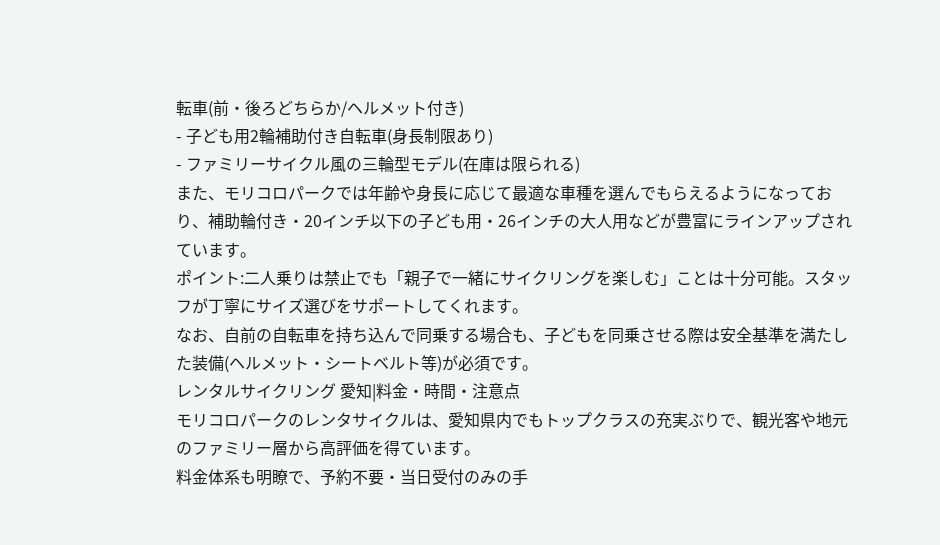転車(前・後ろどちらか/ヘルメット付き)
- 子ども用2輪補助付き自転車(身長制限あり)
- ファミリーサイクル風の三輪型モデル(在庫は限られる)
また、モリコロパークでは年齢や身長に応じて最適な車種を選んでもらえるようになっており、補助輪付き・20インチ以下の子ども用・26インチの大人用などが豊富にラインアップされています。
ポイント:二人乗りは禁止でも「親子で一緒にサイクリングを楽しむ」ことは十分可能。スタッフが丁寧にサイズ選びをサポートしてくれます。
なお、自前の自転車を持ち込んで同乗する場合も、子どもを同乗させる際は安全基準を満たした装備(ヘルメット・シートベルト等)が必須です。
レンタルサイクリング 愛知|料金・時間・注意点
モリコロパークのレンタサイクルは、愛知県内でもトップクラスの充実ぶりで、観光客や地元のファミリー層から高評価を得ています。
料金体系も明瞭で、予約不要・当日受付のみの手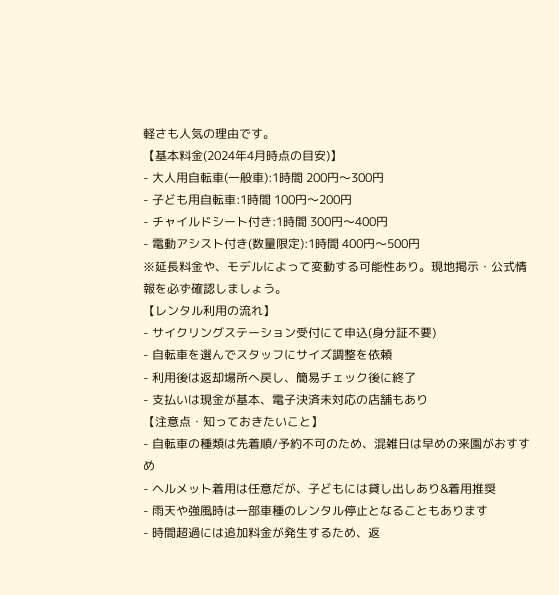軽さも人気の理由です。
【基本料金(2024年4月時点の目安)】
- 大人用自転車(一般車):1時間 200円〜300円
- 子ども用自転車:1時間 100円〜200円
- チャイルドシート付き:1時間 300円〜400円
- 電動アシスト付き(数量限定):1時間 400円〜500円
※延長料金や、モデルによって変動する可能性あり。現地掲示・公式情報を必ず確認しましょう。
【レンタル利用の流れ】
- サイクリングステーション受付にて申込(身分証不要)
- 自転車を選んでスタッフにサイズ調整を依頼
- 利用後は返却場所へ戻し、簡易チェック後に終了
- 支払いは現金が基本、電子決済未対応の店舗もあり
【注意点・知っておきたいこと】
- 自転車の種類は先着順/予約不可のため、混雑日は早めの来園がおすすめ
- ヘルメット着用は任意だが、子どもには貸し出しあり&着用推奨
- 雨天や強風時は一部車種のレンタル停止となることもあります
- 時間超過には追加料金が発生するため、返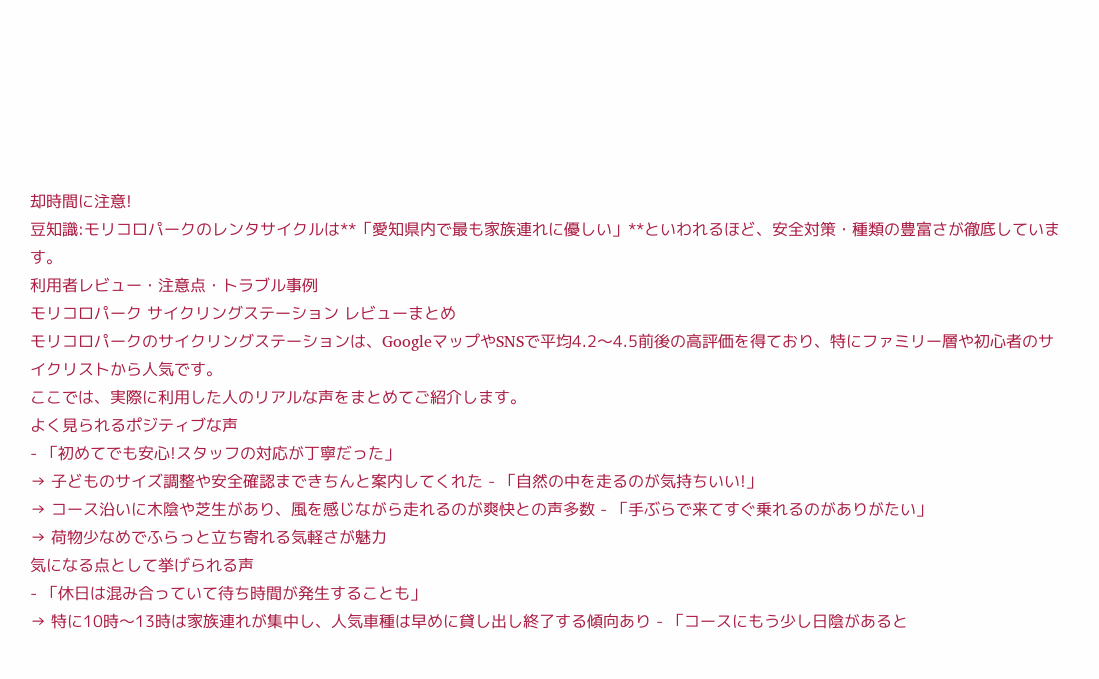却時間に注意!
豆知識:モリコロパークのレンタサイクルは**「愛知県内で最も家族連れに優しい」**といわれるほど、安全対策・種類の豊富さが徹底しています。
利用者レビュー・注意点・トラブル事例
モリコロパーク サイクリングステーション レビューまとめ
モリコロパークのサイクリングステーションは、GoogleマップやSNSで平均4.2〜4.5前後の高評価を得ており、特にファミリー層や初心者のサイクリストから人気です。
ここでは、実際に利用した人のリアルな声をまとめてご紹介します。
よく見られるポジティブな声
- 「初めてでも安心!スタッフの対応が丁寧だった」
→ 子どものサイズ調整や安全確認まできちんと案内してくれた - 「自然の中を走るのが気持ちいい!」
→ コース沿いに木陰や芝生があり、風を感じながら走れるのが爽快との声多数 - 「手ぶらで来てすぐ乗れるのがありがたい」
→ 荷物少なめでふらっと立ち寄れる気軽さが魅力
気になる点として挙げられる声
- 「休日は混み合っていて待ち時間が発生することも」
→ 特に10時〜13時は家族連れが集中し、人気車種は早めに貸し出し終了する傾向あり - 「コースにもう少し日陰があると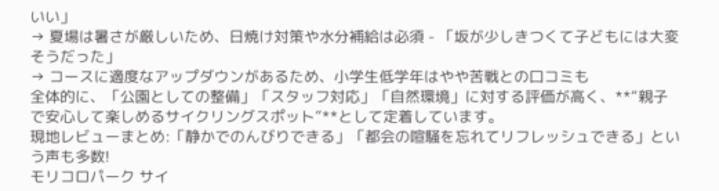いい」
→ 夏場は暑さが厳しいため、日焼け対策や水分補給は必須 - 「坂が少しきつくて子どもには大変そうだった」
→ コースに適度なアップダウンがあるため、小学生低学年はやや苦戦との口コミも
全体的に、「公園としての整備」「スタッフ対応」「自然環境」に対する評価が高く、**“親子で安心して楽しめるサイクリングスポット”**として定着しています。
現地レビューまとめ:「静かでのんびりできる」「都会の喧騒を忘れてリフレッシュできる」という声も多数!
モリコロパーク サイ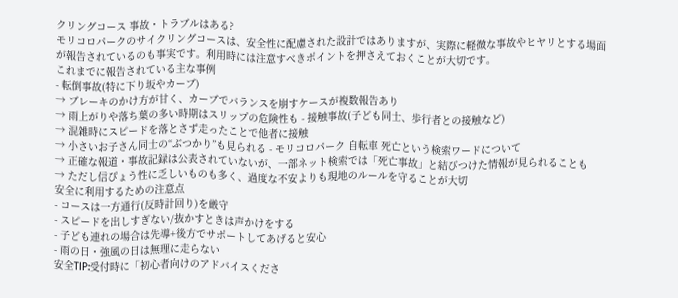クリングコース 事故・トラブルはある?
モリコロパークのサイクリングコースは、安全性に配慮された設計ではありますが、実際に軽微な事故やヒヤリとする場面が報告されているのも事実です。利用時には注意すべきポイントを押さえておくことが大切です。
これまでに報告されている主な事例
- 転倒事故(特に下り坂やカーブ)
→ ブレーキのかけ方が甘く、カーブでバランスを崩すケースが複数報告あり
→ 雨上がりや落ち葉の多い時期はスリップの危険性も - 接触事故(子ども同士、歩行者との接触など)
→ 混雑時にスピードを落とさず走ったことで他者に接触
→ 小さいお子さん同士の“ぶつかり”も見られる - モリコロパーク 自転車 死亡という検索ワードについて
→ 正確な報道・事故記録は公表されていないが、一部ネット検索では「死亡事故」と結びつけた情報が見られることも
→ ただし信ぴょう性に乏しいものも多く、過度な不安よりも現地のルールを守ることが大切
安全に利用するための注意点
- コースは一方通行(反時計回り)を厳守
- スピードを出しすぎない/抜かすときは声かけをする
- 子ども連れの場合は先導+後方でサポートしてあげると安心
- 雨の日・強風の日は無理に走らない
安全TIP:受付時に「初心者向けのアドバイスくださ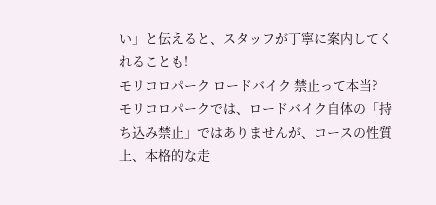い」と伝えると、スタッフが丁寧に案内してくれることも!
モリコロパーク ロードバイク 禁止って本当?
モリコロパークでは、ロードバイク自体の「持ち込み禁止」ではありませんが、コースの性質上、本格的な走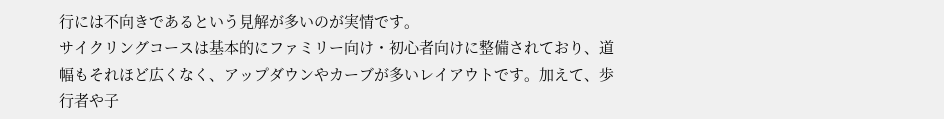行には不向きであるという見解が多いのが実情です。
サイクリングコースは基本的にファミリー向け・初心者向けに整備されており、道幅もそれほど広くなく、アップダウンやカーブが多いレイアウトです。加えて、歩行者や子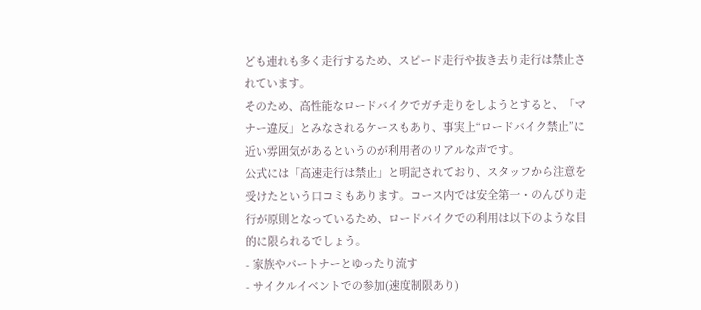ども連れも多く走行するため、スピード走行や抜き去り走行は禁止されています。
そのため、高性能なロードバイクでガチ走りをしようとすると、「マナー違反」とみなされるケースもあり、事実上“ロードバイク禁止”に近い雰囲気があるというのが利用者のリアルな声です。
公式には「高速走行は禁止」と明記されており、スタッフから注意を受けたという口コミもあります。コース内では安全第一・のんびり走行が原則となっているため、ロードバイクでの利用は以下のような目的に限られるでしょう。
- 家族やパートナーとゆったり流す
- サイクルイベントでの参加(速度制限あり)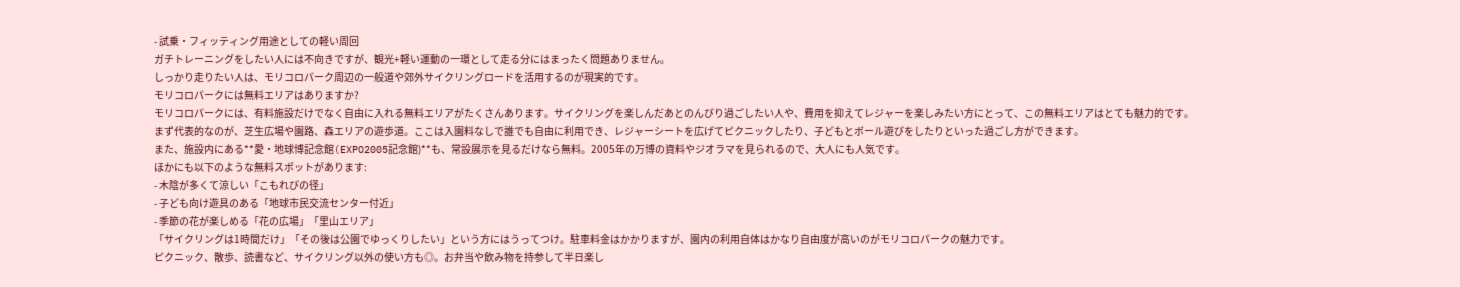- 試乗・フィッティング用途としての軽い周回
ガチトレーニングをしたい人には不向きですが、観光+軽い運動の一環として走る分にはまったく問題ありません。
しっかり走りたい人は、モリコロパーク周辺の一般道や郊外サイクリングロードを活用するのが現実的です。
モリコロパークには無料エリアはありますか?
モリコロパークには、有料施設だけでなく自由に入れる無料エリアがたくさんあります。サイクリングを楽しんだあとのんびり過ごしたい人や、費用を抑えてレジャーを楽しみたい方にとって、この無料エリアはとても魅力的です。
まず代表的なのが、芝生広場や園路、森エリアの遊歩道。ここは入園料なしで誰でも自由に利用でき、レジャーシートを広げてピクニックしたり、子どもとボール遊びをしたりといった過ごし方ができます。
また、施設内にある**愛・地球博記念館(EXPO2005記念館)**も、常設展示を見るだけなら無料。2005年の万博の資料やジオラマを見られるので、大人にも人気です。
ほかにも以下のような無料スポットがあります:
- 木陰が多くて涼しい「こもれびの径」
- 子ども向け遊具のある「地球市民交流センター付近」
- 季節の花が楽しめる「花の広場」「里山エリア」
「サイクリングは1時間だけ」「その後は公園でゆっくりしたい」という方にはうってつけ。駐車料金はかかりますが、園内の利用自体はかなり自由度が高いのがモリコロパークの魅力です。
ピクニック、散歩、読書など、サイクリング以外の使い方も◎。お弁当や飲み物を持参して半日楽し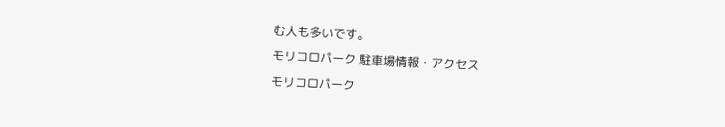む人も多いです。
モリコロパーク 駐車場情報・アクセス
モリコロパーク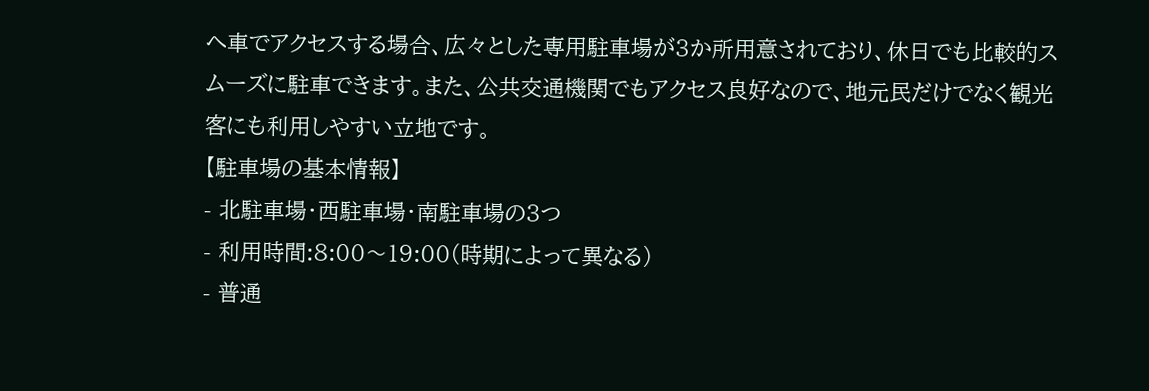へ車でアクセスする場合、広々とした専用駐車場が3か所用意されており、休日でも比較的スムーズに駐車できます。また、公共交通機関でもアクセス良好なので、地元民だけでなく観光客にも利用しやすい立地です。
【駐車場の基本情報】
- 北駐車場・西駐車場・南駐車場の3つ
- 利用時間:8:00〜19:00(時期によって異なる)
- 普通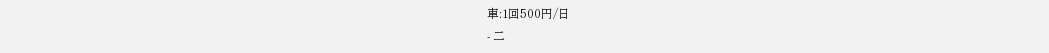車:1回500円/日
- 二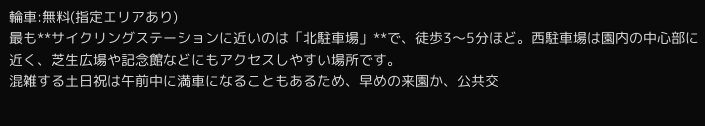輪車:無料(指定エリアあり)
最も**サイクリングステーションに近いのは「北駐車場」**で、徒歩3〜5分ほど。西駐車場は園内の中心部に近く、芝生広場や記念館などにもアクセスしやすい場所です。
混雑する土日祝は午前中に満車になることもあるため、早めの来園か、公共交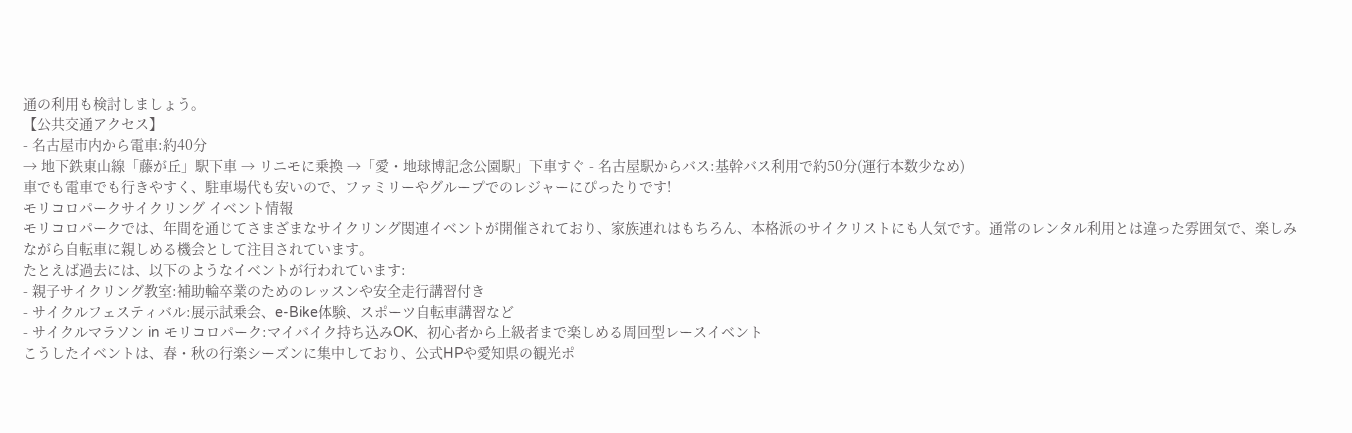通の利用も検討しましょう。
【公共交通アクセス】
- 名古屋市内から電車:約40分
→ 地下鉄東山線「藤が丘」駅下車 → リニモに乗換 →「愛・地球博記念公園駅」下車すぐ - 名古屋駅からバス:基幹バス利用で約50分(運行本数少なめ)
車でも電車でも行きやすく、駐車場代も安いので、ファミリーやグループでのレジャーにぴったりです!
モリコロパークサイクリング イベント情報
モリコロパークでは、年間を通じてさまざまなサイクリング関連イベントが開催されており、家族連れはもちろん、本格派のサイクリストにも人気です。通常のレンタル利用とは違った雰囲気で、楽しみながら自転車に親しめる機会として注目されています。
たとえば過去には、以下のようなイベントが行われています:
- 親子サイクリング教室:補助輪卒業のためのレッスンや安全走行講習付き
- サイクルフェスティバル:展示試乗会、e-Bike体験、スポーツ自転車講習など
- サイクルマラソン in モリコロパーク:マイバイク持ち込みOK、初心者から上級者まで楽しめる周回型レースイベント
こうしたイベントは、春・秋の行楽シーズンに集中しており、公式HPや愛知県の観光ポ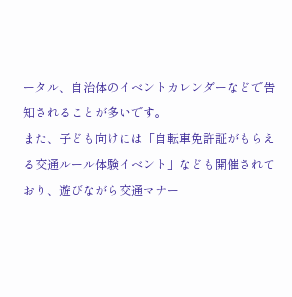ータル、自治体のイベントカレンダーなどで告知されることが多いです。
また、子ども向けには「自転車免許証がもらえる交通ルール体験イベント」なども開催されており、遊びながら交通マナー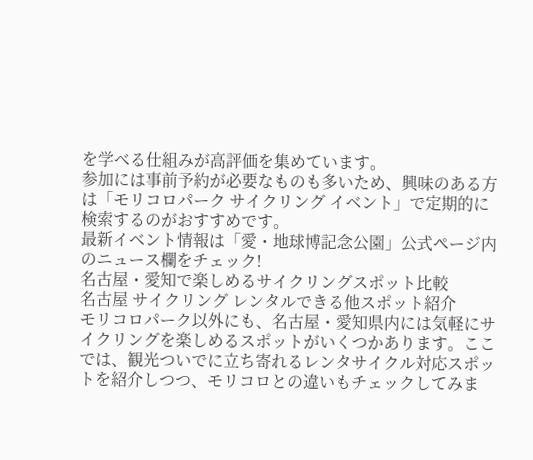を学べる仕組みが高評価を集めています。
参加には事前予約が必要なものも多いため、興味のある方は「モリコロパーク サイクリング イベント」で定期的に検索するのがおすすめです。
最新イベント情報は「愛・地球博記念公園」公式ページ内のニュース欄をチェック!
名古屋・愛知で楽しめるサイクリングスポット比較
名古屋 サイクリング レンタルできる他スポット紹介
モリコロパーク以外にも、名古屋・愛知県内には気軽にサイクリングを楽しめるスポットがいくつかあります。ここでは、観光ついでに立ち寄れるレンタサイクル対応スポットを紹介しつつ、モリコロとの違いもチェックしてみま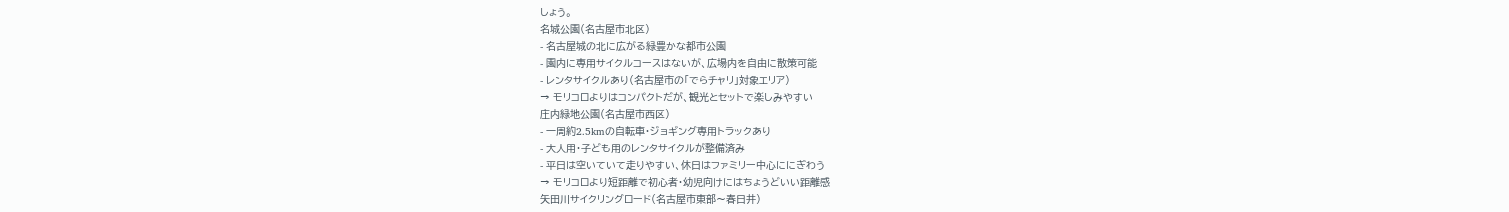しょう。
名城公園(名古屋市北区)
- 名古屋城の北に広がる緑豊かな都市公園
- 園内に専用サイクルコースはないが、広場内を自由に散策可能
- レンタサイクルあり(名古屋市の「でらチャリ」対象エリア)
→ モリコロよりはコンパクトだが、観光とセットで楽しみやすい
庄内緑地公園(名古屋市西区)
- 一周約2.5kmの自転車・ジョギング専用トラックあり
- 大人用・子ども用のレンタサイクルが整備済み
- 平日は空いていて走りやすい、休日はファミリー中心ににぎわう
→ モリコロより短距離で初心者・幼児向けにはちょうどいい距離感
矢田川サイクリングロード(名古屋市東部〜春日井)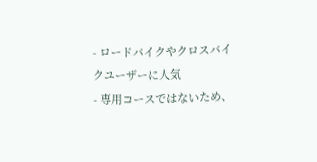- ロードバイクやクロスバイクユーザーに人気
- 専用コースではないため、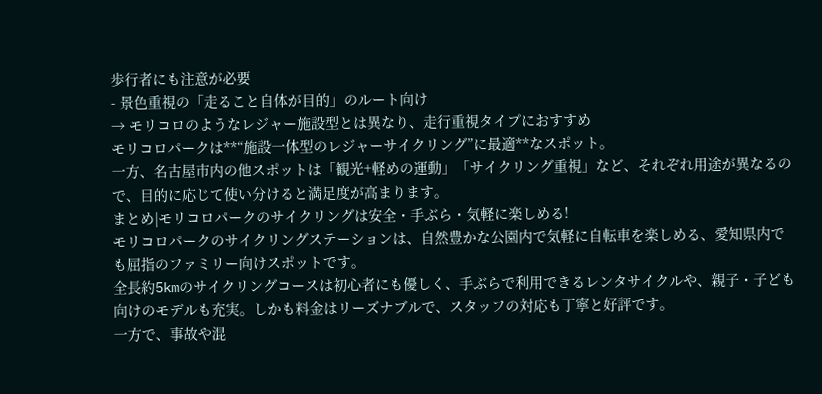歩行者にも注意が必要
- 景色重視の「走ること自体が目的」のルート向け
→ モリコロのようなレジャー施設型とは異なり、走行重視タイプにおすすめ
モリコロパークは**“施設一体型のレジャーサイクリング”に最適**なスポット。
一方、名古屋市内の他スポットは「観光+軽めの運動」「サイクリング重視」など、それぞれ用途が異なるので、目的に応じて使い分けると満足度が高まります。
まとめ|モリコロパークのサイクリングは安全・手ぶら・気軽に楽しめる!
モリコロパークのサイクリングステーションは、自然豊かな公園内で気軽に自転車を楽しめる、愛知県内でも屈指のファミリー向けスポットです。
全長約5kmのサイクリングコースは初心者にも優しく、手ぶらで利用できるレンタサイクルや、親子・子ども向けのモデルも充実。しかも料金はリーズナブルで、スタッフの対応も丁寧と好評です。
一方で、事故や混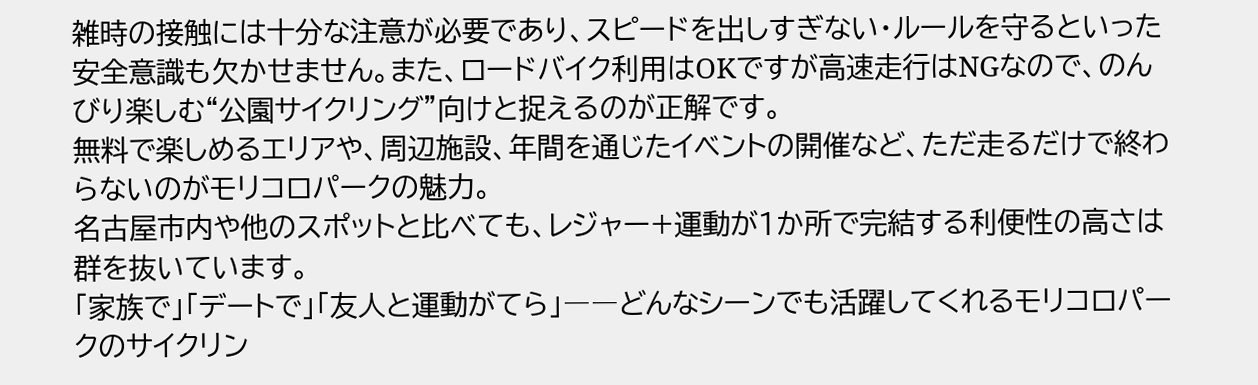雑時の接触には十分な注意が必要であり、スピードを出しすぎない・ルールを守るといった安全意識も欠かせません。また、ロードバイク利用はOKですが高速走行はNGなので、のんびり楽しむ“公園サイクリング”向けと捉えるのが正解です。
無料で楽しめるエリアや、周辺施設、年間を通じたイベントの開催など、ただ走るだけで終わらないのがモリコロパークの魅力。
名古屋市内や他のスポットと比べても、レジャー+運動が1か所で完結する利便性の高さは群を抜いています。
「家族で」「デートで」「友人と運動がてら」――どんなシーンでも活躍してくれるモリコロパークのサイクリン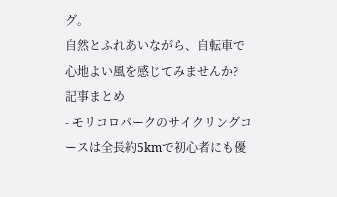グ。
自然とふれあいながら、自転車で心地よい風を感じてみませんか?
記事まとめ
- モリコロパークのサイクリングコースは全長約5kmで初心者にも優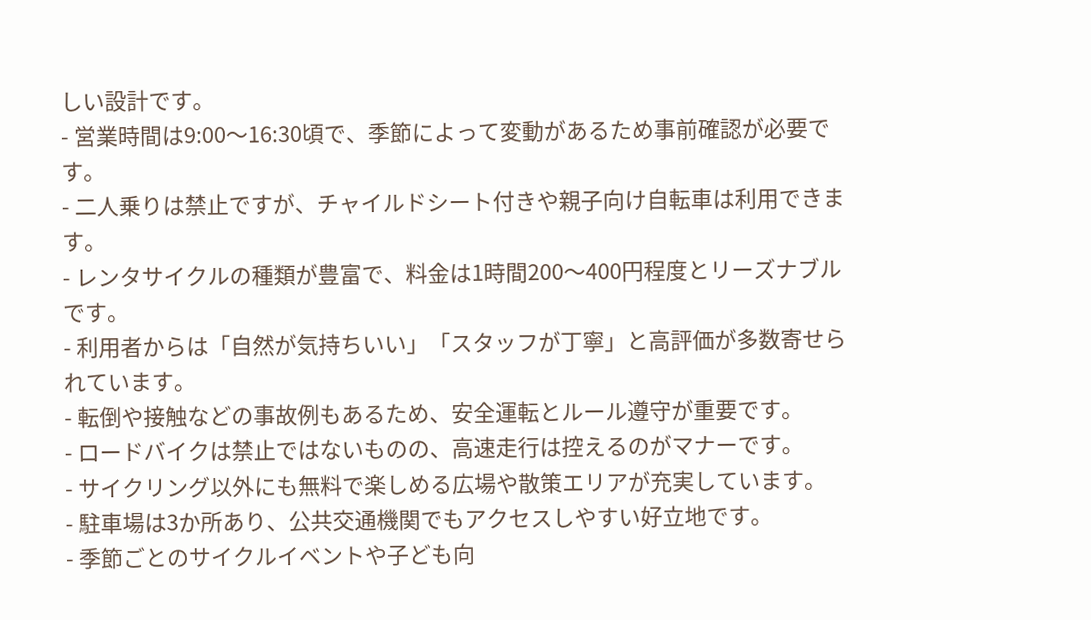しい設計です。
- 営業時間は9:00〜16:30頃で、季節によって変動があるため事前確認が必要です。
- 二人乗りは禁止ですが、チャイルドシート付きや親子向け自転車は利用できます。
- レンタサイクルの種類が豊富で、料金は1時間200〜400円程度とリーズナブルです。
- 利用者からは「自然が気持ちいい」「スタッフが丁寧」と高評価が多数寄せられています。
- 転倒や接触などの事故例もあるため、安全運転とルール遵守が重要です。
- ロードバイクは禁止ではないものの、高速走行は控えるのがマナーです。
- サイクリング以外にも無料で楽しめる広場や散策エリアが充実しています。
- 駐車場は3か所あり、公共交通機関でもアクセスしやすい好立地です。
- 季節ごとのサイクルイベントや子ども向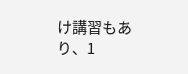け講習もあり、1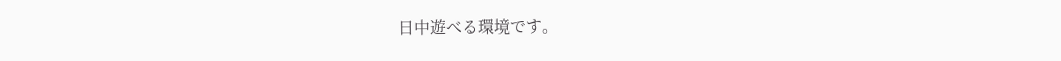日中遊べる環境です。